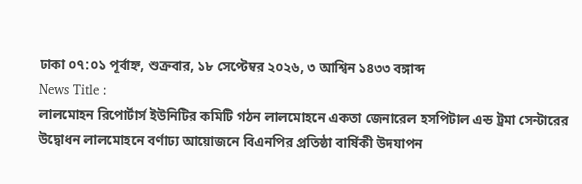ঢাকা ০৭:০১ পূর্বাহ্ন, শুক্রবার, ১৮ সেপ্টেম্বর ২০২৬, ৩ আশ্বিন ১৪৩৩ বঙ্গাব্দ
News Title :
লালমোহন রিপোর্টার্স ইউনিটির কমিটি গঠন লালমোহনে একতা জেনারেল হসপিটাল এন্ড ট্রমা সেন্টারের উদ্বোধন লালমোহনে বর্ণাঢ্য আয়োজনে বিএনপির প্রতিষ্ঠা বার্ষিকী উদযাপন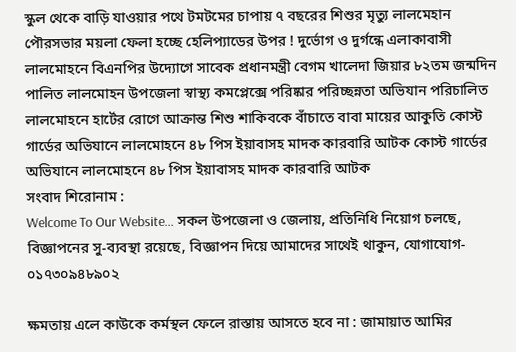স্কুল থেকে বাড়ি যাওয়ার পথে টমটমের চাপায় ৭ বছরের শিশুর মৃত্যু লালমেহান পৌরসভার ময়লা ফেলা হচ্ছে হেলিপ্যাডের উপর ! দুর্ভোগ ও দুর্গন্ধে এলাকাবাসী লালমোহনে বিএনপির উদ্যোগে সাবেক প্রধানমন্ত্রী বেগম খালেদা জিয়ার ৮২তম জন্মদিন পালিত লালমোহন উপজেলা স্বাস্থ্য কমপ্লেক্সে পরিষ্কার পরিচ্ছন্নতা অভিযান পরিচালিত লালমোহনে হার্টের রোগে আক্রান্ত শিশু শাকিবকে বাঁচাতে বাবা মায়ের আকুতি কোস্ট গার্ডের অভিযানে লালমোহনে ৪৮ পিস ইয়াবাসহ মাদক কারবারি আটক কোস্ট গার্ডের অভিযানে লালমোহনে ৪৮ পিস ইয়াবাসহ মাদক কারবারি আটক
সংবাদ শিরোনাম :
Welcome To Our Website... সকল উপজেলা ও জেলায়, প্রতিনিধি নিয়োগ চলছে, বিজ্ঞাপনের সু-ব্যবস্থা রয়েছে, বিজ্ঞাপন দিয়ে আমাদের সাথেই থাকুন, যোগাযোগ- ০১৭৩০৯৪৮৯০২

ক্ষমতায় এলে কাউকে কর্মস্থল ফেলে রাস্তায় আসতে হবে না : জামায়াত আমির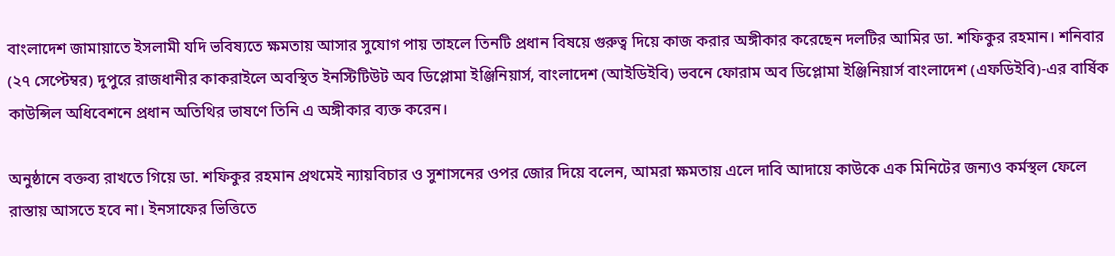বাংলাদেশ জামায়াতে ইসলামী যদি ভবিষ্যতে ক্ষমতায় আসার সুযোগ পায় তাহলে তিনটি প্রধান বিষয়ে গুরুত্ব দিয়ে কাজ করার অঙ্গীকার করেছেন দলটির আমির ডা. শফিকুর রহমান। শনিবার (২৭ সেপ্টেম্বর) দুপুরে রাজধানীর কাকরাইলে অবস্থিত ইনস্টিটিউট অব ডিপ্লোমা ইঞ্জিনিয়ার্স, বাংলাদেশ (আইডিইবি) ভবনে ফোরাম অব ডিপ্লোমা ইঞ্জিনিয়ার্স বাংলাদেশ (এফডিইবি)-এর বার্ষিক কাউন্সিল অধিবেশনে প্রধান অতিথির ভাষণে তিনি এ অঙ্গীকার ব্যক্ত করেন।

অনুষ্ঠানে বক্তব্য রাখতে গিয়ে ডা. শফিকুর রহমান প্রথমেই ন্যায়বিচার ও সুশাসনের ওপর জোর দিয়ে বলেন, আমরা ক্ষমতায় এলে দাবি আদায়ে কাউকে এক মিনিটের জন্যও কর্মস্থল ফেলে রাস্তায় আসতে হবে না। ইনসাফের ভিত্তিতে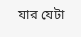যার যেটা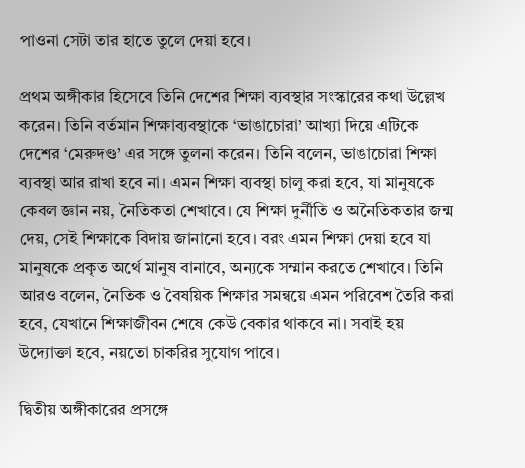পাওনা সেটা তার হাতে তুলে দেয়া হবে।

প্রথম অঙ্গীকার হিসেবে তিনি দেশের শিক্ষা ব্যবস্থার সংস্কারের কথা উল্লেখ করেন। তিনি বর্তমান শিক্ষাব্যবস্থাকে ‘ভাঙাচোরা’ আখ্যা দিয়ে এটিকে দেশের ‘মেরুদণ্ড’ এর সঙ্গে তুলনা করেন। তিনি বলেন, ভাঙাচোরা শিক্ষা ব্যবস্থা আর রাখা হবে না। এমন শিক্ষা ব্যবস্থা চালু করা হবে, যা মানুষকে কেবল জ্ঞান নয়, নৈতিকতা শেখাবে। যে শিক্ষা দুর্নীতি ও অনৈতিকতার জন্ম দেয়, সেই শিক্ষাকে বিদায় জানানো হবে। বরং এমন শিক্ষা দেয়া হবে যা মানুষকে প্রকৃত অর্থে মানুষ বানাবে, অন্যকে সম্মান করতে শেখাবে। তিনি আরও বলেন, নৈতিক ও বৈষয়িক শিক্ষার সমন্বয়ে এমন পরিবেশ তৈরি করা হবে, যেখানে শিক্ষাজীবন শেষে কেউ বেকার থাকবে না। সবাই হয় উদ্যোক্তা হবে, নয়তো চাকরির সুযোগ পাবে।

দ্বিতীয় অঙ্গীকারের প্রসঙ্গে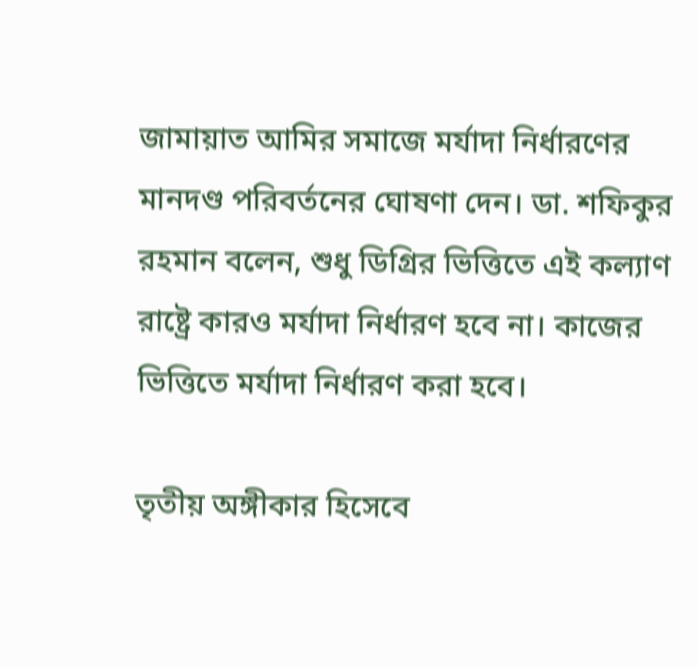জামায়াত আমির সমাজে মর্যাদা নির্ধারণের মানদণ্ড পরিবর্তনের ঘোষণা দেন। ডা. শফিকুর রহমান বলেন, শুধু ডিগ্রির ভিত্তিতে এই কল্যাণ রাষ্ট্রে কারও মর্যাদা নির্ধারণ হবে না। কাজের ভিত্তিতে মর্যাদা নির্ধারণ করা হবে।

তৃতীয় অঙ্গীকার হিসেবে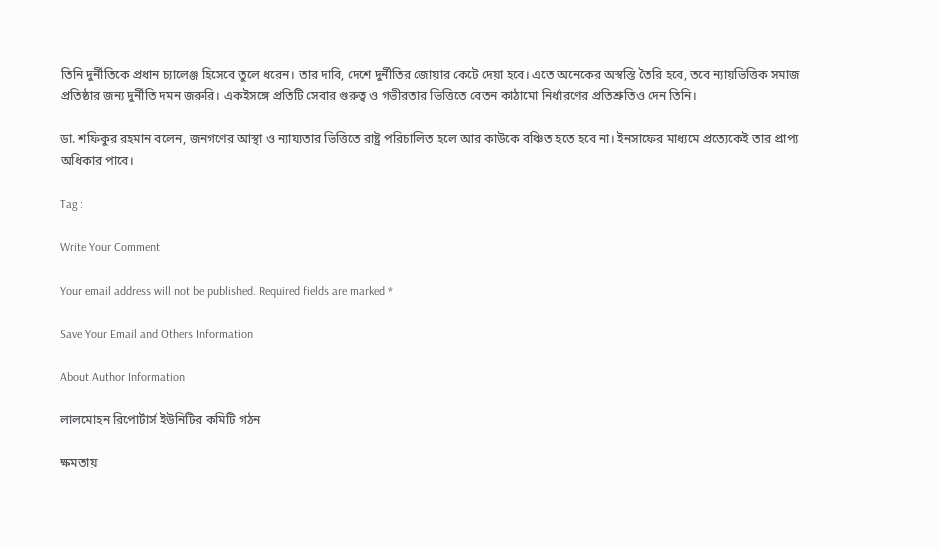তিনি দুর্নীতিকে প্রধান চ্যালেঞ্জ হিসেবে তুলে ধরেন। তার দাবি, দেশে দুর্নীতির জোয়ার কেটে দেয়া হবে। এতে অনেকের অস্বস্তি তৈরি হবে, তবে ন্যায়ভিত্তিক সমাজ প্রতিষ্ঠার জন্য দুর্নীতি দমন জরুরি। একইসঙ্গে প্রতিটি সেবার গুরুত্ব ও গভীরতার ভিত্তিতে বেতন কাঠামো নির্ধারণের প্রতিশ্রুতিও দেন তিনি।

ডা. শফিকুর রহমান বলেন, জনগণের আস্থা ও ন্যায্যতার ভিত্তিতে রাষ্ট্র পরিচালিত হলে আর কাউকে বঞ্চিত হতে হবে না। ইনসাফের মাধ্যমে প্রত্যেকেই তার প্রাপ্য অধিকার পাবে।

Tag :

Write Your Comment

Your email address will not be published. Required fields are marked *

Save Your Email and Others Information

About Author Information

লালমোহন রিপোর্টার্স ইউনিটির কমিটি গঠন

ক্ষমতায়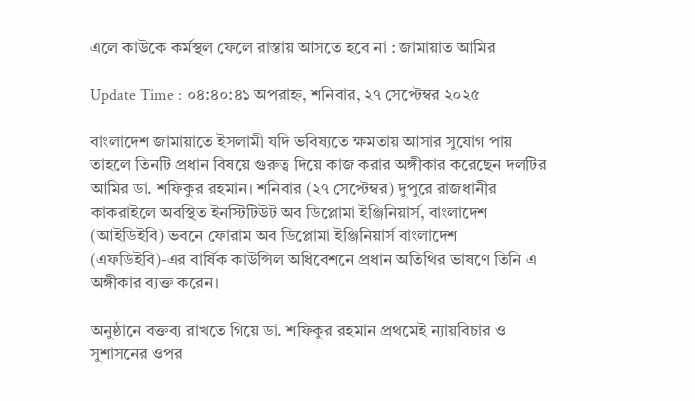এলে কাউকে কর্মস্থল ফেলে রাস্তায় আসতে হবে না : জামায়াত আমির

Update Time : ০৪:৪০:৪১ অপরাহ্ন, শনিবার, ২৭ সেপ্টেম্বর ২০২৫

বাংলাদেশ জামায়াতে ইসলামী যদি ভবিষ্যতে ক্ষমতায় আসার সুযোগ পায় তাহলে তিনটি প্রধান বিষয়ে গুরুত্ব দিয়ে কাজ করার অঙ্গীকার করেছেন দলটির আমির ডা. শফিকুর রহমান। শনিবার (২৭ সেপ্টেম্বর) দুপুরে রাজধানীর কাকরাইলে অবস্থিত ইনস্টিটিউট অব ডিপ্লোমা ইঞ্জিনিয়ার্স, বাংলাদেশ (আইডিইবি) ভবনে ফোরাম অব ডিপ্লোমা ইঞ্জিনিয়ার্স বাংলাদেশ (এফডিইবি)-এর বার্ষিক কাউন্সিল অধিবেশনে প্রধান অতিথির ভাষণে তিনি এ অঙ্গীকার ব্যক্ত করেন।

অনুষ্ঠানে বক্তব্য রাখতে গিয়ে ডা. শফিকুর রহমান প্রথমেই ন্যায়বিচার ও সুশাসনের ওপর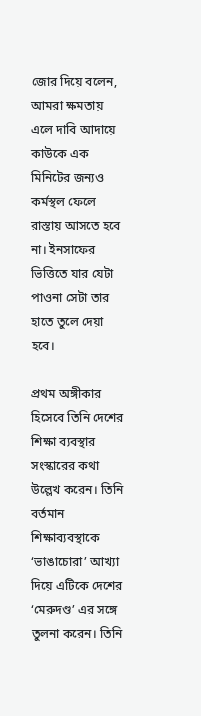জোর দিয়ে বলেন, আমরা ক্ষমতায় এলে দাবি আদায়ে কাউকে এক মিনিটের জন্যও কর্মস্থল ফেলে রাস্তায় আসতে হবে না। ইনসাফের ভিত্তিতে যার যেটা পাওনা সেটা তার হাতে তুলে দেয়া হবে।

প্রথম অঙ্গীকার হিসেবে তিনি দেশের শিক্ষা ব্যবস্থার সংস্কারের কথা উল্লেখ করেন। তিনি বর্তমান শিক্ষাব্যবস্থাকে ‘ভাঙাচোরা’ আখ্যা দিয়ে এটিকে দেশের ‘মেরুদণ্ড’ এর সঙ্গে তুলনা করেন। তিনি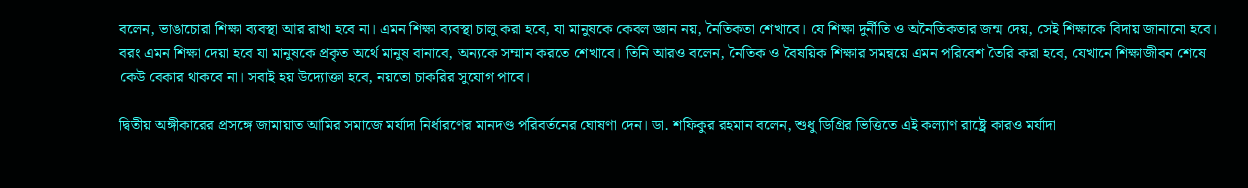বলেন, ভাঙাচোরা শিক্ষা ব্যবস্থা আর রাখা হবে না। এমন শিক্ষা ব্যবস্থা চালু করা হবে, যা মানুষকে কেবল জ্ঞান নয়, নৈতিকতা শেখাবে। যে শিক্ষা দুর্নীতি ও অনৈতিকতার জন্ম দেয়, সেই শিক্ষাকে বিদায় জানানো হবে। বরং এমন শিক্ষা দেয়া হবে যা মানুষকে প্রকৃত অর্থে মানুষ বানাবে, অন্যকে সম্মান করতে শেখাবে। তিনি আরও বলেন, নৈতিক ও বৈষয়িক শিক্ষার সমন্বয়ে এমন পরিবেশ তৈরি করা হবে, যেখানে শিক্ষাজীবন শেষে কেউ বেকার থাকবে না। সবাই হয় উদ্যোক্তা হবে, নয়তো চাকরির সুযোগ পাবে।

দ্বিতীয় অঙ্গীকারের প্রসঙ্গে জামায়াত আমির সমাজে মর্যাদা নির্ধারণের মানদণ্ড পরিবর্তনের ঘোষণা দেন। ডা. শফিকুর রহমান বলেন, শুধু ডিগ্রির ভিত্তিতে এই কল্যাণ রাষ্ট্রে কারও মর্যাদা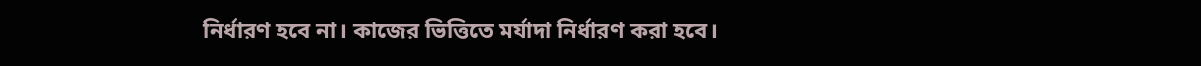নির্ধারণ হবে না। কাজের ভিত্তিতে মর্যাদা নির্ধারণ করা হবে।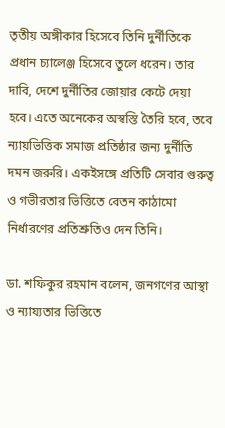তৃতীয় অঙ্গীকার হিসেবে তিনি দুর্নীতিকে প্রধান চ্যালেঞ্জ হিসেবে তুলে ধরেন। তার দাবি, দেশে দুর্নীতির জোয়ার কেটে দেয়া হবে। এতে অনেকের অস্বস্তি তৈরি হবে, তবে ন্যায়ভিত্তিক সমাজ প্রতিষ্ঠার জন্য দুর্নীতি দমন জরুরি। একইসঙ্গে প্রতিটি সেবার গুরুত্ব ও গভীরতার ভিত্তিতে বেতন কাঠামো নির্ধারণের প্রতিশ্রুতিও দেন তিনি।

ডা. শফিকুর রহমান বলেন, জনগণের আস্থা ও ন্যায্যতার ভিত্তিতে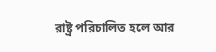রাষ্ট্র পরিচালিত হলে আর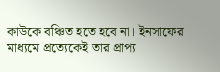কাউকে বঞ্চিত হতে হবে না। ইনসাফের মাধ্যমে প্রত্যেকেই তার প্রাপ্য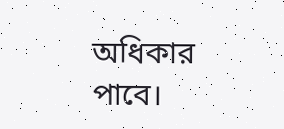অধিকার পাবে।